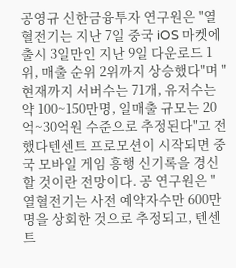공영규 신한금융투자 연구원은 "열혈전기는 지난 7일 중국 iOS 마켓에 출시 3일만인 지난 9일 다운로드 1위, 매출 순위 2위까지 상승했다"며 "현재까지 서버수는 71개, 유저수는 약 100~150만명, 일매출 규모는 20억~30억원 수준으로 추정된다"고 전했다텐센트 프로모션이 시작되면 중국 모바일 게임 흥행 신기록을 경신할 것이란 전망이다. 공 연구원은 "열혈전기는 사전 예약자수만 600만명을 상회한 것으로 추정되고, 텐센트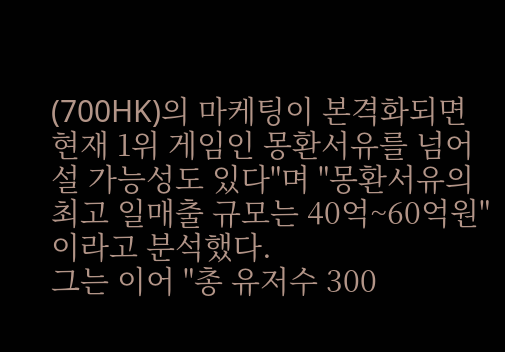(700HK)의 마케팅이 본격화되면 현재 1위 게임인 몽환서유를 넘어설 가능성도 있다"며 "몽환서유의 최고 일매출 규모는 40억~60억원"이라고 분석했다.
그는 이어 "총 유저수 300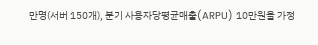만명(서버 150개), 분기 사용자당평균매출(ARPU) 10만원을 가정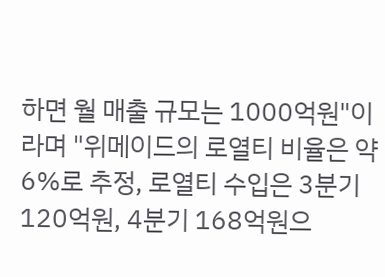하면 월 매출 규모는 1000억원"이라며 "위메이드의 로열티 비율은 약 6%로 추정, 로열티 수입은 3분기 120억원, 4분기 168억원으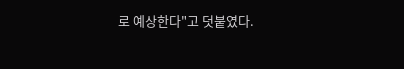로 예상한다"고 덧붙였다.